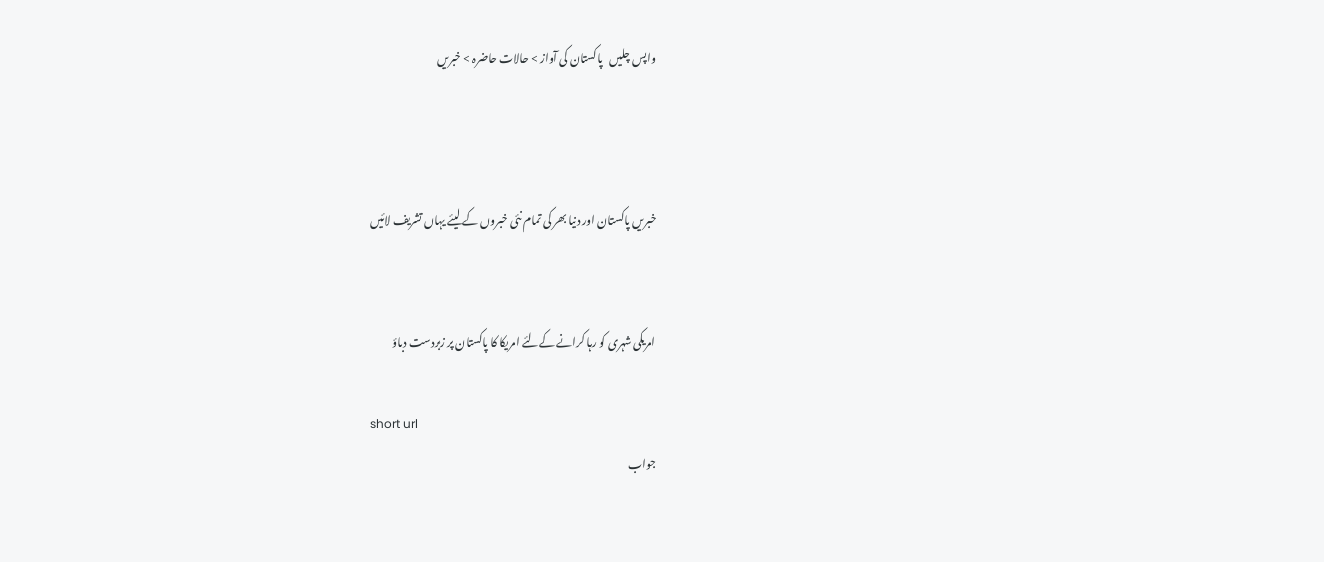واپس چلیں   پاکستان کی آواز > حالات حاضرہ > خبریں



خبریں پاکستان اور دنیا بھر کی تمام نئی خبروں کے لیئے یہاں تشریف لائیں


امریکی شہری کو رہا کرانے کےلئے امریکا کا پاکستان پر زبردست دباؤ

short url
جواب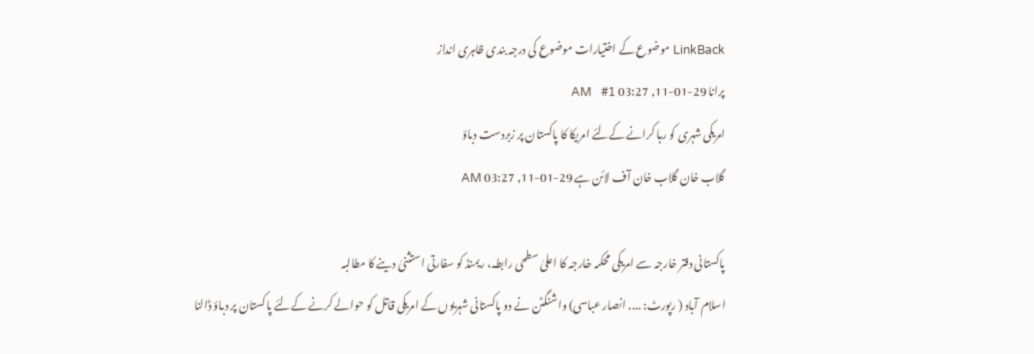LinkBack موضوع کے اختیارات موضوع کی درجہ بندی ظاہری انداز
پرانا 29-01-11, 03:27 AM   #1
امریکی شہری کو رہا کرانے کےلئے امریکا کا پاکستان پر زبردست دباؤ
گلاب خان گلاب خان آف لائن ہے 29-01-11, 03:27 AM

پاکستانی دفتر خارجہ سے امریکی محکمہ خارجہ کا اعلیٰ سطحی رابطہ، ریمنڈ کو سفارتی استثنیٰ دینے کا مطالبہ
اسلام آباد ( رپورٹ: .... انصار عباسی) واشنگٹن نے دو پاکستانی شہریوں کے امریکی قاتل کو حوالے کرنے کےلئے پاکستان پر دباؤ ڈالنا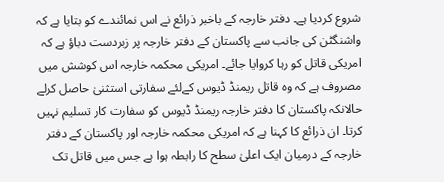شروع کردیا ہے۔ دفتر خارجہ کے باخبر ذرائع نے اس نمائندے کو بتایا ہے کہ واشنگٹن کی جانب سے پاکستان کے دفتر خارجہ پر زبردست دباؤ ہے کہ امریکی قاتل کو رہا کروایا جائے۔ امریکی محکمہ خارجہ اس کوشش میں مصروف ہے کہ وہ قاتل ریمنڈ ڈیوس کےلئے سفارتی استثنیٰ حاصل کرلے حالانکہ پاکستان کا دفتر خارجہ ریمنڈ ڈیوس کو سفارت کار تسلیم نہیں کرتا۔ ان ذرائع کا کہنا ہے کہ امریکی محکمہ خارجہ اور پاکستان کے دفتر خارجہ کے درمیان ایک اعلیٰ سطح کا رابطہ ہوا ہے جس میں قاتل تک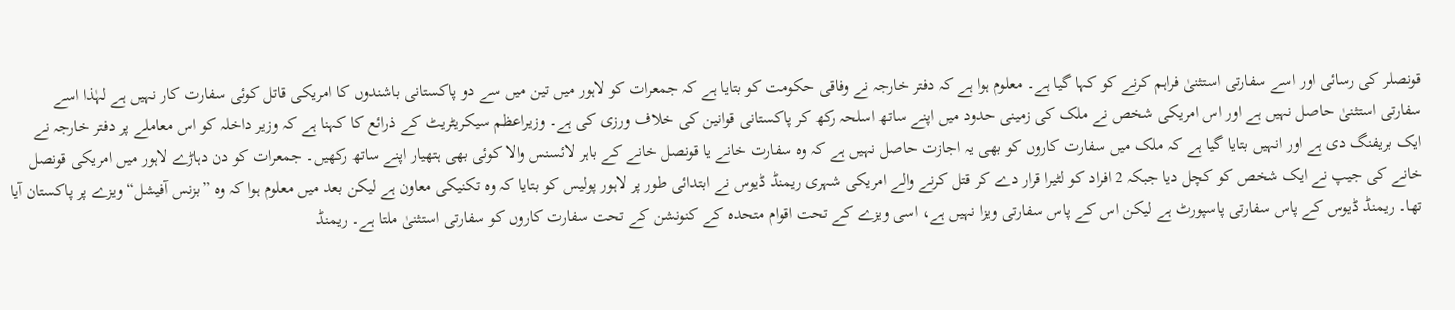قونصلر کی رسائی اور اسے سفارتی استثنیٰ فراہم کرنے کو کہا گیا ہے۔ معلوم ہوا ہے کہ دفتر خارجہ نے وفاقی حکومت کو بتایا ہے کہ جمعرات کو لاہور میں تین میں سے دو پاکستانی باشندوں کا امریکی قاتل کوئی سفارت کار نہیں ہے لہٰذا اسے سفارتی استثنیٰ حاصل نہیں ہے اور اس امریکی شخص نے ملک کی زمینی حدود میں اپنے ساتھ اسلحہ رکھ کر پاکستانی قوانین کی خلاف ورزی کی ہے۔ وزیراعظم سیکریٹریٹ کے ذرائع کا کہنا ہے کہ وزیر داخلہ کو اس معاملے پر دفتر خارجہ نے ایک بریفنگ دی ہے اور انہیں بتایا گیا ہے کہ ملک میں سفارت کاروں کو بھی یہ اجازت حاصل نہیں ہے کہ وہ سفارت خانے یا قونصل خانے کے باہر لائسنس والا کوئی بھی ہتھیار اپنے ساتھ رکھیں۔ جمعرات کو دن دہاڑے لاہور میں امریکی قونصل خانے کی جیپ نے ایک شخص کو کچل دیا جبکہ 2 افراد کو لٹیرا قرار دے کر قتل کرنے والے امریکی شہری ریمنڈ ڈیوس نے ابتدائی طور پر لاہور پولیس کو بتایا کہ وہ تکنیکی معاون ہے لیکن بعد میں معلوم ہوا کہ وہ ”بزنس آفیشل“ ویزے پر پاکستان آیا تھا۔ ریمنڈ ڈیوس کے پاس سفارتی پاسپورٹ ہے لیکن اس کے پاس سفارتی ویزا نہیں ہے، اسی ویزے کے تحت اقوام متحدہ کے کنونشن کے تحت سفارت کاروں کو سفارتی استثنیٰ ملتا ہے۔ ریمنڈ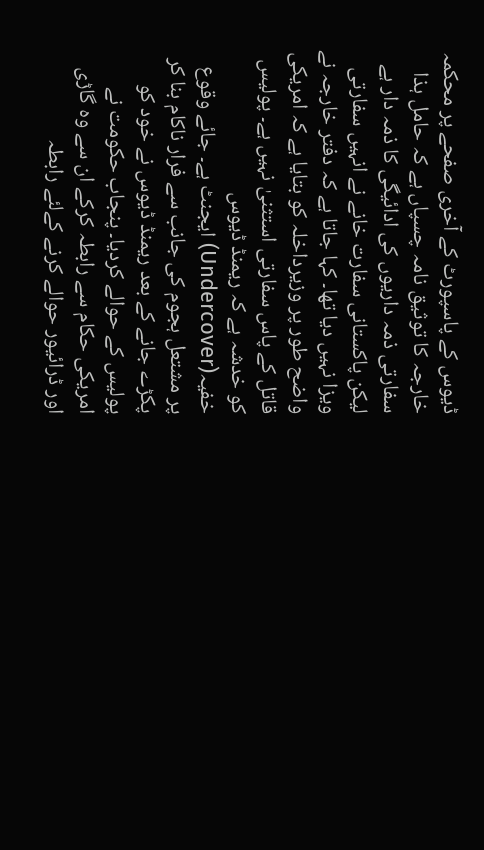ڈیوس کے پاسپورٹ کے آخری صفحے پر محکمہ خارجہ کا توثیق نامہ چسپاں ہے کہ حامل ہذا سفارتی ذمہ داریوں کی ادائیگی کا ذمہ دار ہے لیکن پاکستانی سفارت خانے نے انہیں سفارتی ویزا نہیں دیا تھا۔ کہا جاتا ہے کہ دفتر خارجہ نے واضح طور پر وزیرداخلہ کو بتایا ہے کہ امریکی قاتل کے پاس سفارتی استثنیٰ نہیں ہے۔ پولیس کو خدشہ ہے کہ ریمنڈ ڈیوس خفیہ(Undercover) ایجنٹ ہے۔ جائے وقوع پر مشتعل ہجوم کی جانب سے فرار ناکام بنا کر پکڑے جانے کے بعد ریمنڈ ڈیوس نے خود کو پولیس کے حوالے کردیا۔ پنجاب حکومت نے امریکی حکام سے رابطہ کرکے ان سے وہ گاڑی اور ڈرائیور حوالے کرنے کےلئے رابطہ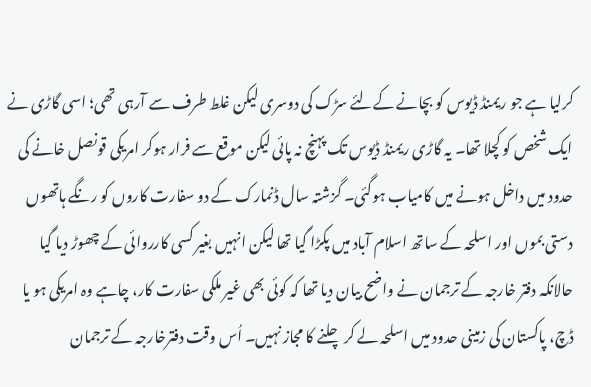کرلیا ہے جو ریمنڈ ڈیوس کو بچانے کےلئے سڑک کی دوسری لیکن غلط طرف سے آرہی تھی؛ اسی گاڑی نے ایک شخص کو کچلا تھا۔ یہ گاڑی ریمنڈ ڈیوس تک پہنچ نہ پائی لیکن موقع سے فرار ہوکر امریکی قونصل خانے کی حدود میں داخل ہونے میں کامیاب ہوگئی۔ گزشتہ سال ڈنمارک کے دو سفارت کاروں کو رنگے ہاتھوں دستی بموں اور اسلحہ کے ساتھ اسلام آباد میں پکڑا گیا تھا لیکن انہیں بغیر کسی کارروائی کے چھوڑ دیا گیا حالانکہ دفتر خارجہ کے ترجمان نے واضح بیان دیا تھا کہ کوئی بھی غیر ملکی سفارت کار، چاہے وہ امریکی ہو یا ڈچ، پاکستان کی زمینی حدود میں اسلحہ لے کر چلنے کا مجاز نہیں۔ اُس وقت دفترخارجہ کے ترجمان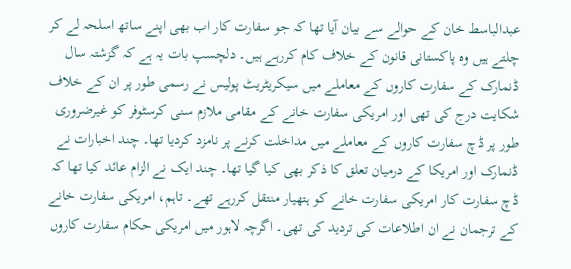عبدالباسط خان کے حوالے سے بیان آیا تھا کہ جو سفارت کار اب بھی اپنے ساتھ اسلحہ لے کر چلتے ہیں وہ پاکستانی قانون کے خلاف کام کررہے ہیں۔ دلچسپ بات یہ ہے کہ گزشتہ سال ڈنمارک کے سفارت کاروں کے معاملے میں سیکریٹریٹ پولیس نے رسمی طور پر ان کے خلاف شکایت درج کی تھی اور امریکی سفارت خانے کے مقامی ملازم سنی کرسٹوفر کو غیرضروری طور پر ڈچ سفارت کاروں کے معاملے میں مداخلت کرنے پر نامزد کردیا تھا۔ چند اخبارات نے ڈنمارک اور امریکا کے درمیان تعلق کا ذکر بھی کیا گیا تھا۔ چند ایک نے الزام عائد کیا تھا کہ ڈچ سفارت کار امریکی سفارت خانے کو ہتھیار منتقل کررہے تھے۔ تاہم، امریکی سفارت خانے کے ترجمان نے ان اطلاعات کی تردید کی تھی۔ اگرچہ لاہور میں امریکی حکام سفارت کاروں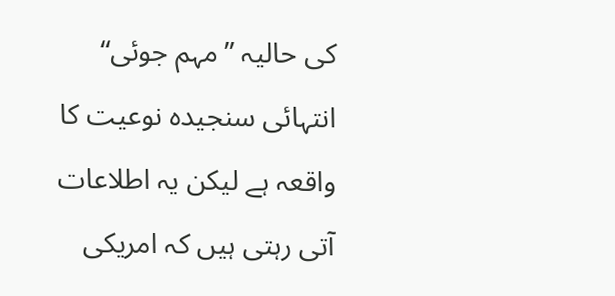کی حالیہ ”مہم جوئی“ انتہائی سنجیدہ نوعیت کا واقعہ ہے لیکن یہ اطلاعات آتی رہتی ہیں کہ امریکی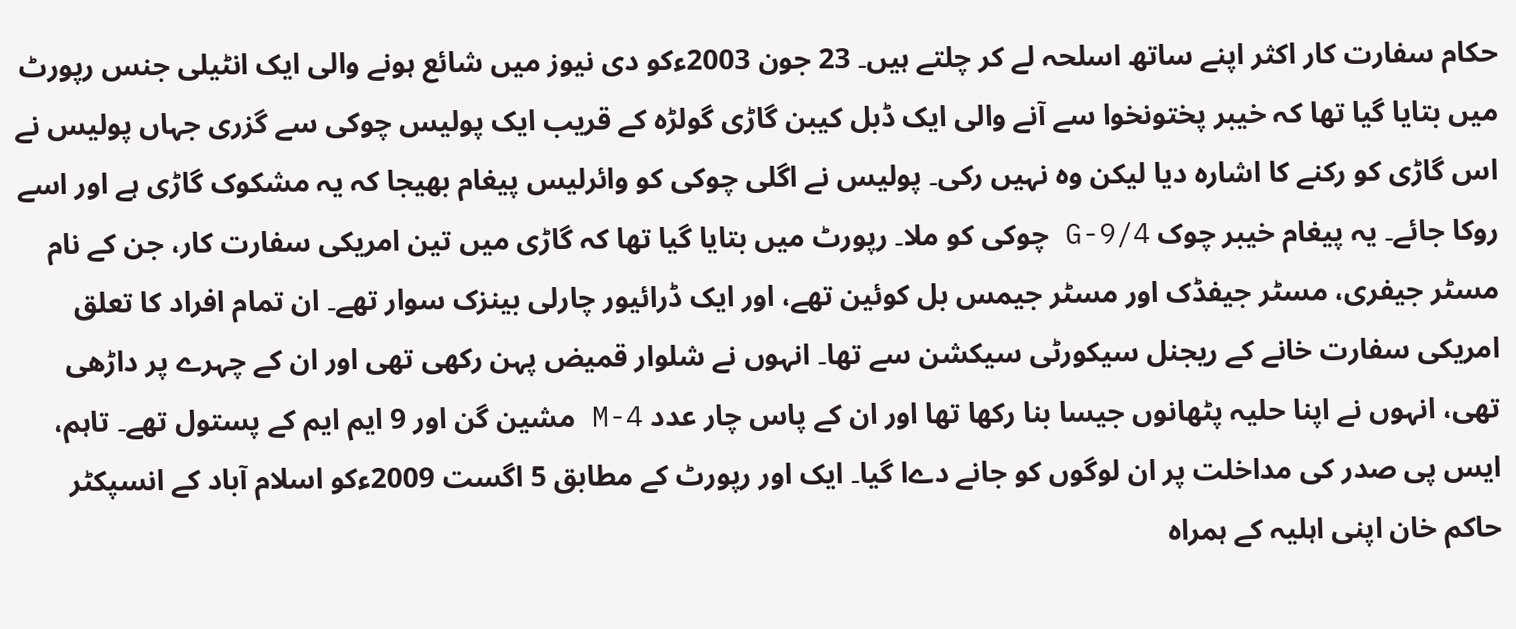حکام سفارت کار اکثر اپنے ساتھ اسلحہ لے کر چلتے ہیں۔ 23 جون 2003ءکو دی نیوز میں شائع ہونے والی ایک انٹیلی جنس رپورٹ میں بتایا گیا تھا کہ خیبر پختونخوا سے آنے والی ایک ڈبل کیبن گاڑی گولڑہ کے قریب ایک پولیس چوکی سے گزری جہاں پولیس نے اس گاڑی کو رکنے کا اشارہ دیا لیکن وہ نہیں رکی۔ پولیس نے اگلی چوکی کو وائرلیس پیغام بھیجا کہ یہ مشکوک گاڑی ہے اور اسے روکا جائے۔ یہ پیغام خیبر چوک G-9/4 چوکی کو ملا۔ رپورٹ میں بتایا گیا تھا کہ گاڑی میں تین امریکی سفارت کار، جن کے نام مسٹر جیفری، مسٹر جیفڈک اور مسٹر جیمس بل کوئین تھے، اور ایک ڈرائیور چارلی بینزک سوار تھے۔ ان تمام افراد کا تعلق امریکی سفارت خانے کے ریجنل سیکورٹی سیکشن سے تھا۔ انہوں نے شلوار قمیض پہن رکھی تھی اور ان کے چہرے پر داڑھی تھی، انہوں نے اپنا حلیہ پٹھانوں جیسا بنا رکھا تھا اور ان کے پاس چار عدد M-4 مشین گن اور 9 ایم ایم کے پستول تھے۔ تاہم، ایس پی صدر کی مداخلت پر ان لوگوں کو جانے دےا گیا۔ ایک اور رپورٹ کے مطابق 5 اگست 2009ءکو اسلام آباد کے انسپکٹر حاکم خان اپنی اہلیہ کے ہمراہ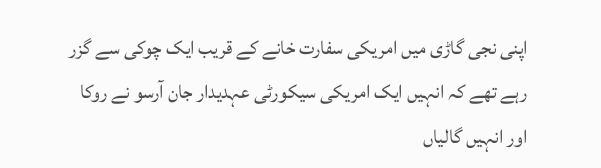اپنی نجی گاڑی میں امریکی سفارت خانے کے قریب ایک چوکی سے گزر رہے تھے کہ انہیں ایک امریکی سیکورٹی عہدیدار جان آرسو نے روکا اور انہیں گالیاں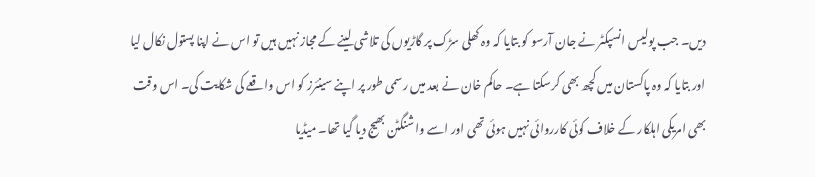دیں۔ جب پولیس انسپکٹر نے جان آرسو کو بتایا کہ وہ کھلی سڑک پر گاڑیوں کی تلاشی لینے کے مجاز نہیں ہیں تو اس نے اپنا پستول نکال لیا اور بتایا کہ وہ پاکستان میں کچھ بھی کرسکتا ہے۔ حاکم خان نے بعد میں رسمی طور پر اپنے سینئرز کو اس واقعے کی شکایت کی۔ اس وقت بھی امریکی اہلکار کے خلاف کوئی کارروائی نہیں ہوئی تھی اور اسے واشنگٹن بھیج دیا گیا تھا۔ میڈیا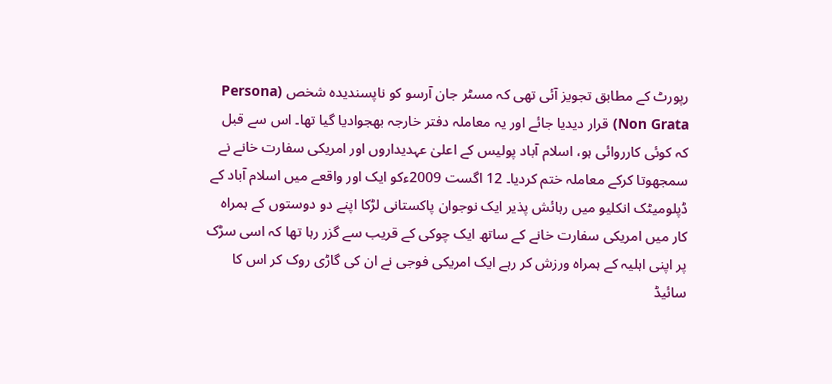رپورٹ کے مطابق تجویز آئی تھی کہ مسٹر جان آرسو کو ناپسندیدہ شخص (Persona Non Grata) قرار دیدیا جائے اور یہ معاملہ دفتر خارجہ بھجوادیا گیا تھا۔ اس سے قبل کہ کوئی کارروائی ہو، اسلام آباد پولیس کے اعلیٰ عہدیداروں اور امریکی سفارت خانے نے سمجھوتا کرکے معاملہ ختم کردیا۔ 12 اگست 2009ءکو ایک اور واقعے میں اسلام آباد کے ڈپلومیٹک انکلیو میں رہائش پذیر ایک نوجوان پاکستانی لڑکا اپنے دو دوستوں کے ہمراہ کار میں امریکی سفارت خانے کے ساتھ ایک چوکی کے قریب سے گزر رہا تھا کہ اسی سڑک پر اپنی اہلیہ کے ہمراہ ورزش کر رہے ایک امریکی فوجی نے ان کی گاڑی روک کر اس کا سائیڈ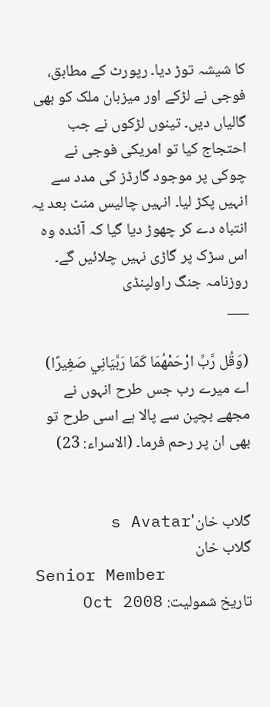کا شیشہ توڑ دیا۔ رپورٹ کے مطابق، فوجی نے لڑکے اور میزبان ملک کو بھی گالیاں دیں۔ تینوں لڑکوں نے جب احتجاج کیا تو امریکی فوجی نے چوکی پر موجود گارڈز کی مدد سے انہیں پکڑ لیا۔ انہیں چالیس منٹ بعد یہ انتباہ دے کر چھوڑ دیا گیا کہ آئندہ وہ اس سڑک پر گاڑی نہیں چلائیں گے۔
روزنامہ جنگ راولپنڈی
___

(وَقُل رَّبِّ ارْحَمْهُمَا كَمَا رَبَّيَانِي صَغِيرًا) اے میرے رب جس طرح انہوں نے مجھے بچپن سے پالا ہے اسی طرح تو بھی ان پر رحم فرما۔ (الاسراء: 23)


گلاب خان's Avatar
گلاب خان
Senior Member
تاریخ شمولیت: Oct 2008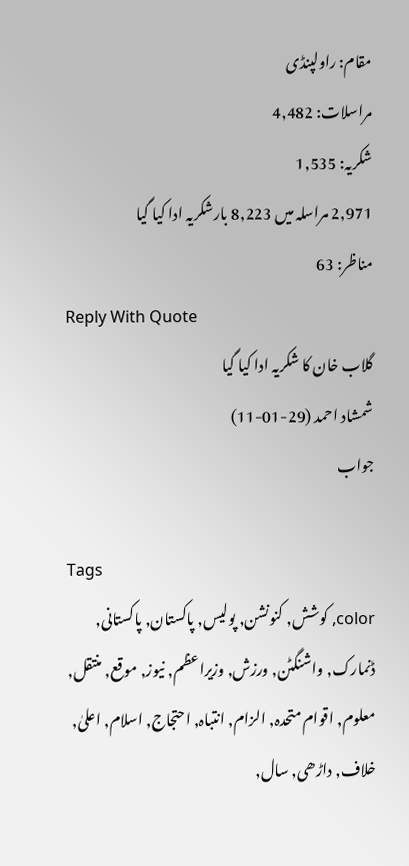مقام: راولپنڈی
مراسلات: 4,482
شکریہ: 1,535
2,971 مراسلہ میں 8,223 بارشکریہ ادا کیا گیا
مناظر: 63
Reply With Quote
گلاب خان کا شکریہ ادا کیا گیا
شمشاد احمد (29-01-11)
جواب

Tags
color, کوشش, کنونشن, پولیس, پاکستان, پاکستانی, ڈنمارک, واشنگٹن, ورزش, وزیراعظم, نیوز, موقع, منتقل, معلوم, اقوام متحدہ, الزام, انتباہ, احتجاج, اسلام, اعلیٰ, خلاف, داڑھی, سال,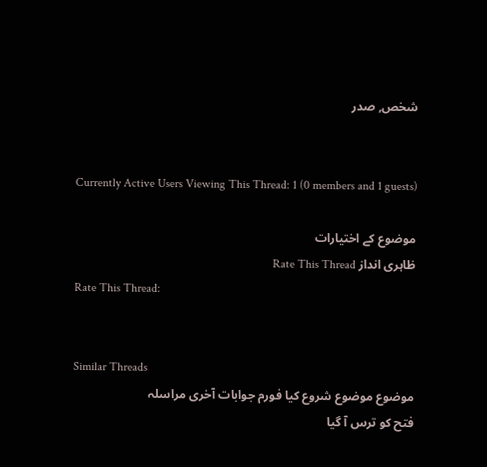شخص, صدر


Currently Active Users Viewing This Thread: 1 (0 members and 1 guests)

موضوع کے اختیارات
ظاہری انداز Rate This Thread
Rate This Thread:


Similar Threads
موضوع موضوع شروع کیا فورم جوابات آخری مراسلہ
فتح کو ترس آ گیا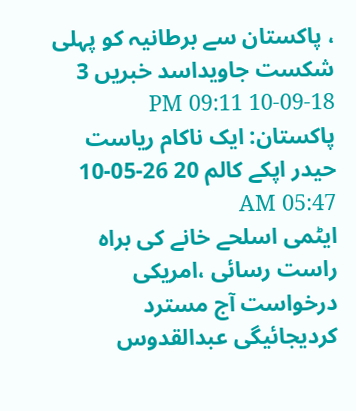، پاکستان سے برطانیہ کو پہلی شکست جاویداسد خبریں 3 18-09-10 09:11 PM
پاکستان: ایک ناکام ریاست حیدر اپکے کالم 20 26-05-10 05:47 AM
ایٹمی اسلحے خانے کی براہ راست رسائی ،امریکی درخواست آج مسترد کردیجائیگی عبدالقدوس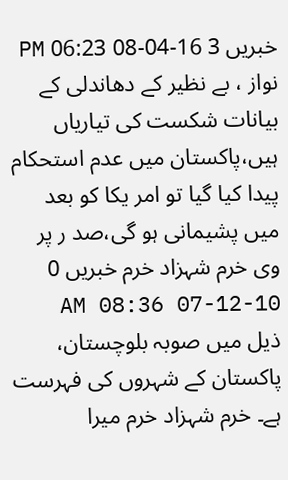خبریں 3 16-04-08 06:23 PM
نواز ، بے نظیر کے دھاندلی کے بیانات شکست کی تیاریاں ہیں،پاکستان میں عدم استحکام پیدا کیا گیا تو امر یکا کو بعد میں پشیمانی ہو گی،صد ر پر وی خرم شہزاد خرم خبریں 0 10-12-07 08:36 AM
ذیل میں صوبہ بلوچستان، پاکستان کے شہروں کی فہرست ہے۔ خرم شہزاد خرم میرا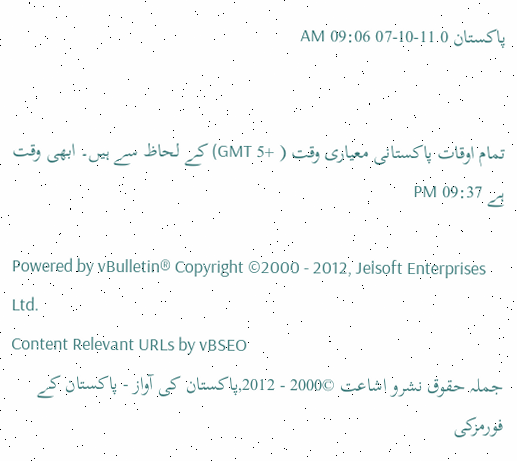پاکستان 0 11-10-07 09:06 AM


تمام اوقات پاکستانی معیاری وقت ( +5 GMT) کے لحاظ سے ہیں۔ ابھی وقت ہے 09:37 PM

Powered by vBulletin® Copyright ©2000 - 2012, Jelsoft Enterprises Ltd.
Content Relevant URLs by vBSEO
جملہ حقوق نشرو اشاعت ©2000 - 2012,پاکستان کی آواز - پاکستان کے فورمزکی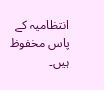انتظامیہ کے پاس مخفوظ ہیں۔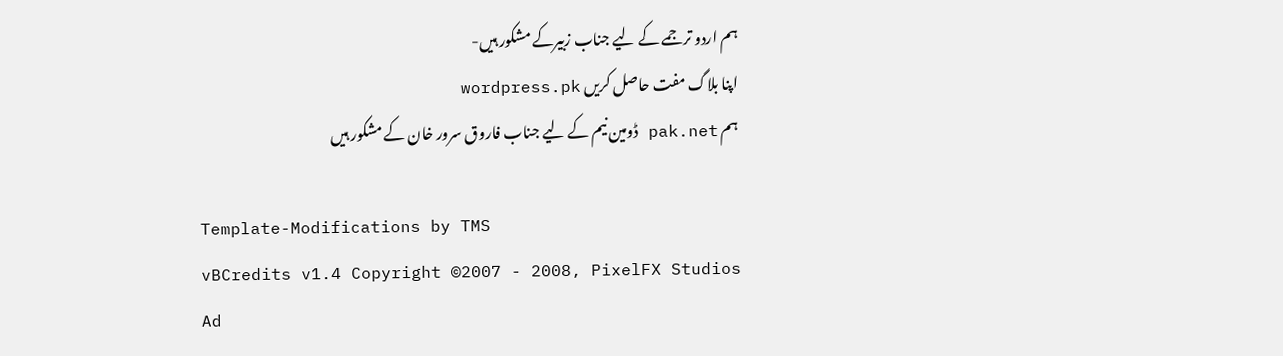ہم اردو ترجمے کے لیے جناب زبیرکے مشکور ہیں-
اپنا بلاگ مفت حاصل کریں wordpress.pk
ہم pak.net ڈومین نیم کے لیے جناب فاروق سرور خان کے مشکور ہیں

Template-Modifications by TMS
vBCredits v1.4 Copyright ©2007 - 2008, PixelFX Studios
Ad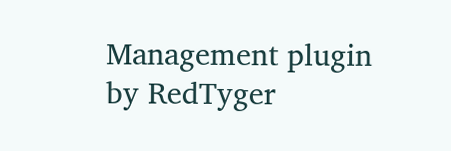Management plugin by RedTyger